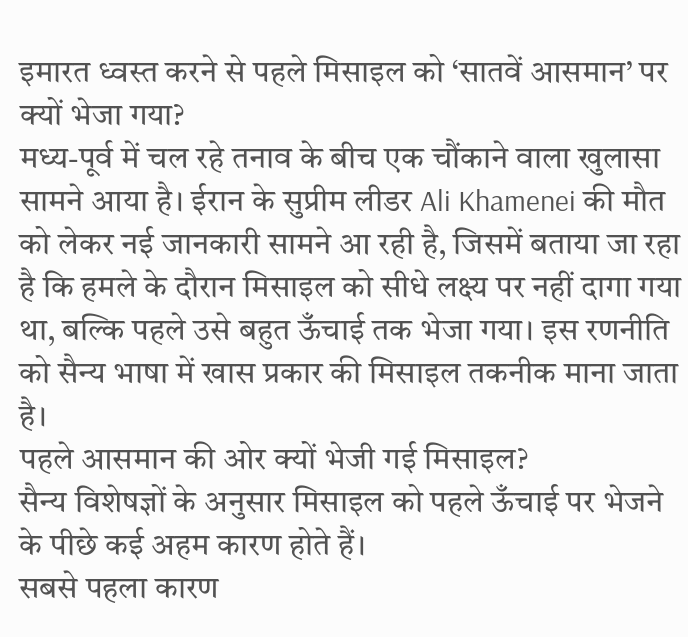इमारत ध्वस्त करने से पहले मिसाइल को ‘सातवें आसमान’ पर क्यों भेजा गया?
मध्य-पूर्व में चल रहे तनाव के बीच एक चौंकाने वाला खुलासा सामने आया है। ईरान के सुप्रीम लीडर Ali Khamenei की मौत को लेकर नई जानकारी सामने आ रही है, जिसमें बताया जा रहा है कि हमले के दौरान मिसाइल को सीधे लक्ष्य पर नहीं दागा गया था, बल्कि पहले उसे बहुत ऊँचाई तक भेजा गया। इस रणनीति को सैन्य भाषा में खास प्रकार की मिसाइल तकनीक माना जाता है।
पहले आसमान की ओर क्यों भेजी गई मिसाइल?
सैन्य विशेषज्ञों के अनुसार मिसाइल को पहले ऊँचाई पर भेजने के पीछे कई अहम कारण होते हैं।
सबसे पहला कारण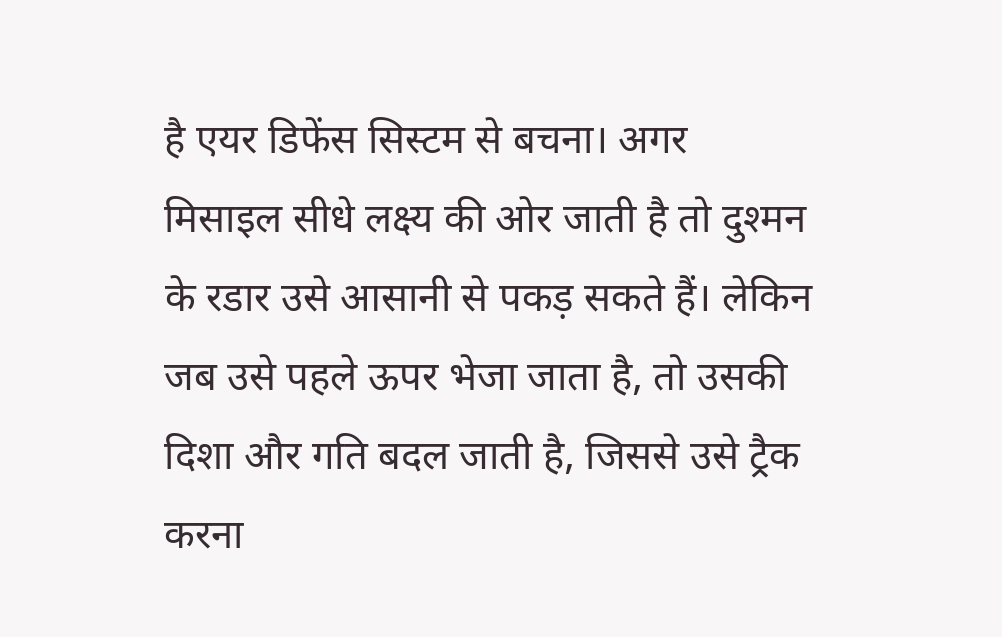है एयर डिफेंस सिस्टम से बचना। अगर मिसाइल सीधे लक्ष्य की ओर जाती है तो दुश्मन के रडार उसे आसानी से पकड़ सकते हैं। लेकिन जब उसे पहले ऊपर भेजा जाता है, तो उसकी दिशा और गति बदल जाती है, जिससे उसे ट्रैक करना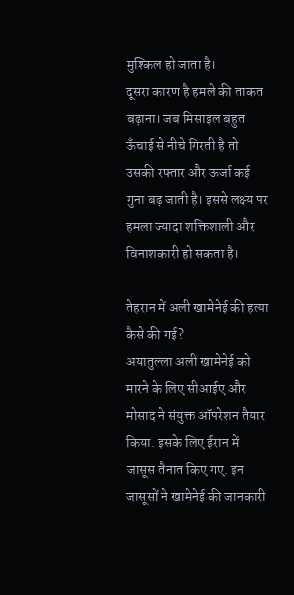मुश्किल हो जाता है।
दूसरा कारण है हमले की ताकत बढ़ाना। जब मिसाइल बहुत ऊँचाई से नीचे गिरती है तो उसकी रफ्तार और ऊर्जा कई गुना बढ़ जाती है। इससे लक्ष्य पर हमला ज्यादा शक्तिशाली और विनाशकारी हो सकता है।

तेहरान में अली खामेनेई की हत्या कैसे की गई?
अयातुल्ला अली खामेनेई को मारने के लिए सीआईए और मोसाद ने संयुक्त ऑपरेशन तैयार किया. इसके लिए ईरान में जासूस तैनात किए गए. इन जासूसों ने खामेनेई की जानकारी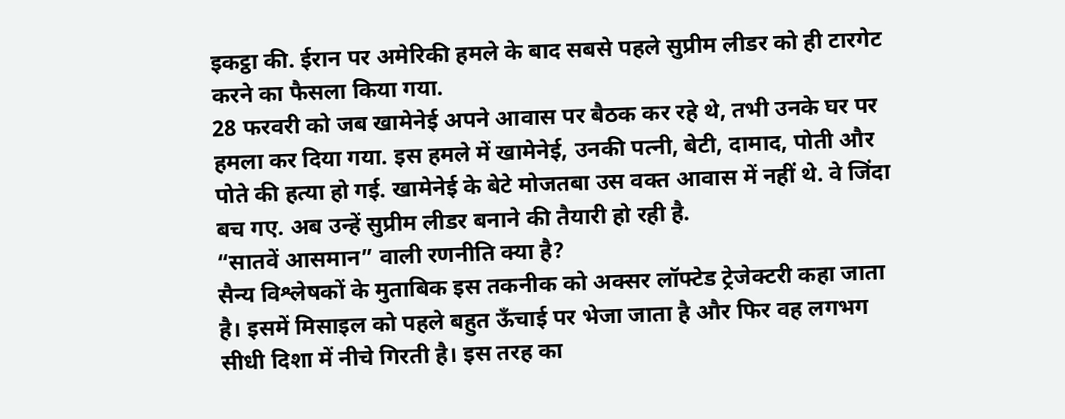इकट्ठा की. ईरान पर अमेरिकी हमले के बाद सबसे पहले सुप्रीम लीडर को ही टारगेट करने का फैसला किया गया.
28 फरवरी को जब खामेनेई अपने आवास पर बैठक कर रहे थे, तभी उनके घर पर हमला कर दिया गया. इस हमले में खामेनेई, उनकी पत्नी, बेटी, दामाद, पोती और पोते की हत्या हो गई. खामेनेई के बेटे मोजतबा उस वक्त आवास में नहीं थे. वे जिंदा बच गए. अब उन्हें सुप्रीम लीडर बनाने की तैयारी हो रही है.
“सातवें आसमान” वाली रणनीति क्या है?
सैन्य विश्लेषकों के मुताबिक इस तकनीक को अक्सर लॉफ्टेड ट्रेजेक्टरी कहा जाता है। इसमें मिसाइल को पहले बहुत ऊँचाई पर भेजा जाता है और फिर वह लगभग सीधी दिशा में नीचे गिरती है। इस तरह का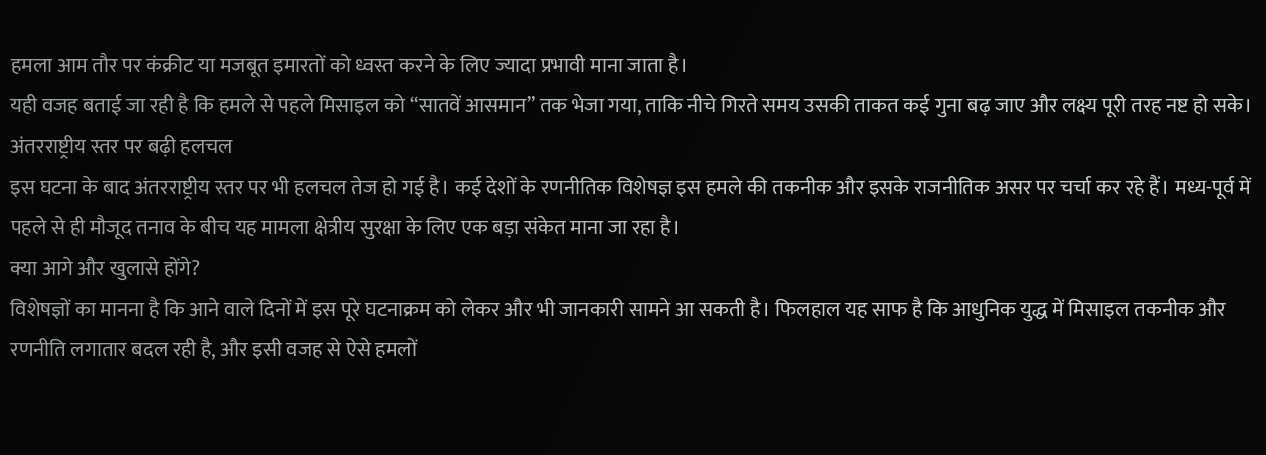हमला आम तौर पर कंक्रीट या मजबूत इमारतों को ध्वस्त करने के लिए ज्यादा प्रभावी माना जाता है।
यही वजह बताई जा रही है कि हमले से पहले मिसाइल को “सातवें आसमान” तक भेजा गया, ताकि नीचे गिरते समय उसकी ताकत कई गुना बढ़ जाए और लक्ष्य पूरी तरह नष्ट हो सके।
अंतरराष्ट्रीय स्तर पर बढ़ी हलचल
इस घटना के बाद अंतरराष्ट्रीय स्तर पर भी हलचल तेज हो गई है। कई देशों के रणनीतिक विशेषज्ञ इस हमले की तकनीक और इसके राजनीतिक असर पर चर्चा कर रहे हैं। मध्य-पूर्व में पहले से ही मौजूद तनाव के बीच यह मामला क्षेत्रीय सुरक्षा के लिए एक बड़ा संकेत माना जा रहा है।
क्या आगे और खुलासे होंगे?
विशेषज्ञों का मानना है कि आने वाले दिनों में इस पूरे घटनाक्रम को लेकर और भी जानकारी सामने आ सकती है। फिलहाल यह साफ है कि आधुनिक युद्ध में मिसाइल तकनीक और रणनीति लगातार बदल रही है, और इसी वजह से ऐसे हमलों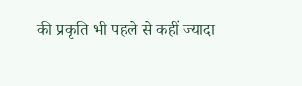की प्रकृति भी पहले से कहीं ज्यादा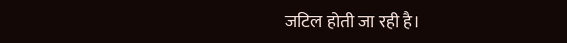जटिल होती जा रही है।